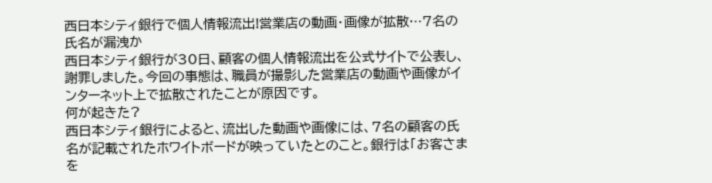西日本シティ銀行で個人情報流出!営業店の動画・画像が拡散…7名の氏名が漏洩か
西日本シティ銀行が30日、顧客の個人情報流出を公式サイトで公表し、謝罪しました。今回の事態は、職員が撮影した営業店の動画や画像がインターネット上で拡散されたことが原因です。
何が起きた?
西日本シティ銀行によると、流出した動画や画像には、7名の顧客の氏名が記載されたホワイトボードが映っていたとのこと。銀行は「お客さまを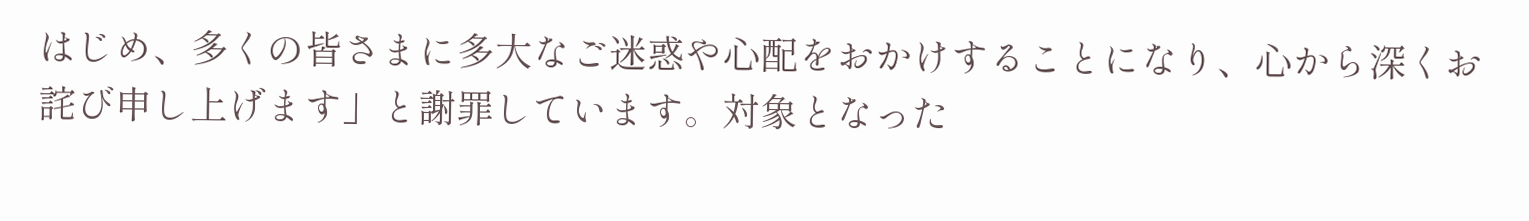はじめ、多くの皆さまに多大なご迷惑や心配をおかけすることになり、心から深くお詫び申し上げます」と謝罪しています。対象となった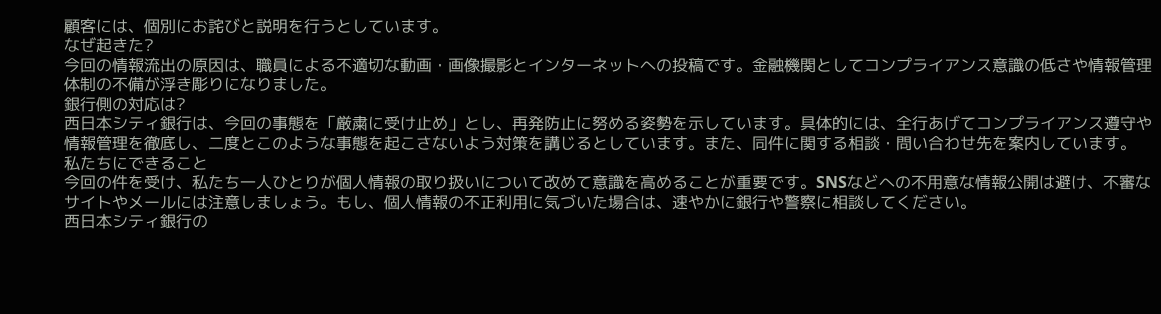顧客には、個別にお詫びと説明を行うとしています。
なぜ起きた?
今回の情報流出の原因は、職員による不適切な動画・画像撮影とインターネットへの投稿です。金融機関としてコンプライアンス意識の低さや情報管理体制の不備が浮き彫りになりました。
銀行側の対応は?
西日本シティ銀行は、今回の事態を「厳粛に受け止め」とし、再発防止に努める姿勢を示しています。具体的には、全行あげてコンプライアンス遵守や情報管理を徹底し、二度とこのような事態を起こさないよう対策を講じるとしています。また、同件に関する相談・問い合わせ先を案内しています。
私たちにできること
今回の件を受け、私たち一人ひとりが個人情報の取り扱いについて改めて意識を高めることが重要です。SNSなどへの不用意な情報公開は避け、不審なサイトやメールには注意しましょう。もし、個人情報の不正利用に気づいた場合は、速やかに銀行や警察に相談してください。
西日本シティ銀行の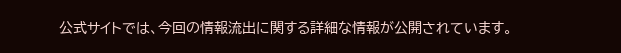公式サイトでは、今回の情報流出に関する詳細な情報が公開されています。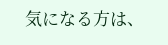気になる方は、